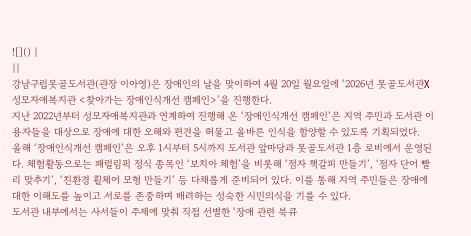![]() |
||
강남구립못골도서관(관장 이아영)은 장애인의 날을 맞이하여 4월 20일 월요일에 ‘2026년 못골도서관X성모자애복지관 <찾아가는 장애인식개선 캠페인>’을 진행한다.
지난 2022년부터 성모자애복지관과 연계하여 진행해 온 ‘장애인식개선 캠페인’은 지역 주민과 도서관 이용자들을 대상으로 장애에 대한 오해와 편견을 허물고 올바른 인식을 함양할 수 있도록 기획되었다.
올해 ‘장애인식개선 캠페인’은 오후 1시부터 5시까지 도서관 앞마당과 못골도서관 1층 로비에서 운영된다. 체험활동으로는 패럴림픽 정식 종목인 ‘보치아 체험’을 비롯해 ‘점자 책갈피 만들기’, ‘점자 단어 빨리 맞추기’, ‘친환경 휠체어 모형 만들기’ 등 다채롭게 준비되어 있다. 이를 통해 지역 주민들은 장애에 대한 이해도를 높이고 서로를 존중하며 배려하는 성숙한 시민의식을 기를 수 있다.
도서관 내부에서는 사서들이 주제에 맞춰 직접 선별한 ‘장애 관련 북큐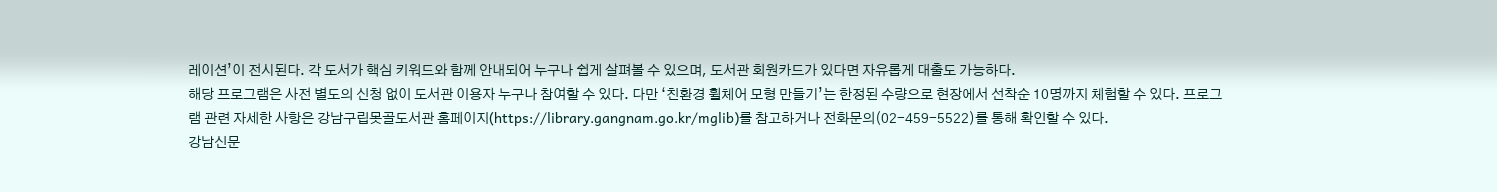레이션’이 전시된다. 각 도서가 핵심 키워드와 함께 안내되어 누구나 쉽게 살펴볼 수 있으며, 도서관 회원카드가 있다면 자유롭게 대출도 가능하다.
해당 프로그램은 사전 별도의 신청 없이 도서관 이용자 누구나 참여할 수 있다. 다만 ‘친환경 휠체어 모형 만들기’는 한정된 수량으로 현장에서 선착순 10명까지 체험할 수 있다. 프로그램 관련 자세한 사항은 강남구립못골도서관 홈페이지(https://library.gangnam.go.kr/mglib)를 참고하거나 전화문의(02-459-5522)를 통해 확인할 수 있다.
강남신문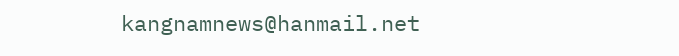kangnamnews@hanmail.net